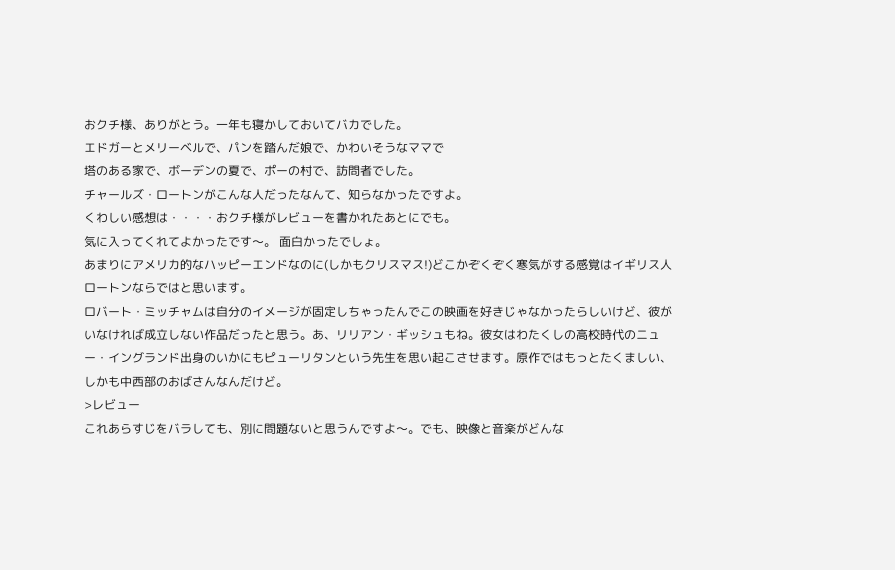おクチ様、ありがとう。一年も寝かしておいてバカでした。
エドガーとメリーベルで、パンを踏んだ娘で、かわいそうなママで
塔のある家で、ボーデンの夏で、ポーの村で、訪問者でした。
チャールズ・ロートンがこんな人だったなんて、知らなかったですよ。
くわしい感想は・・・・おクチ様がレビューを書かれたあとにでも。
気に入ってくれてよかったです〜。 面白かったでしょ。
あまりにアメリカ的なハッピーエンドなのに(しかもクリスマス!)どこかぞくぞく寒気がする感覚はイギリス人ロートンならではと思います。
ロバート・ミッチャムは自分のイメージが固定しちゃったんでこの映画を好きじゃなかったらしいけど、彼がいなければ成立しない作品だったと思う。あ、リリアン・ギッシュもね。彼女はわたくしの高校時代のニュー・イングランド出身のいかにもピューリタンという先生を思い起こさせます。原作ではもっとたくましい、しかも中西部のおばさんなんだけど。
>レビュー
これあらすじをバラしても、別に問題ないと思うんですよ〜。でも、映像と音楽がどんな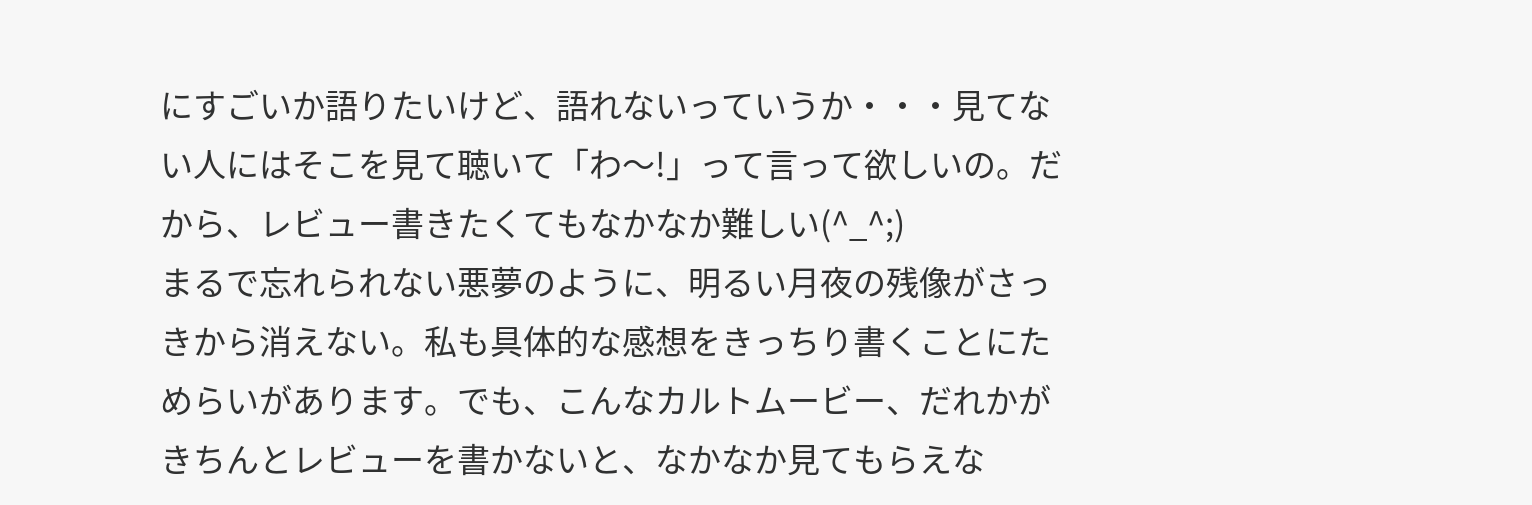にすごいか語りたいけど、語れないっていうか・・・見てない人にはそこを見て聴いて「わ〜!」って言って欲しいの。だから、レビュー書きたくてもなかなか難しい(^_^;)
まるで忘れられない悪夢のように、明るい月夜の残像がさっきから消えない。私も具体的な感想をきっちり書くことにためらいがあります。でも、こんなカルトムービー、だれかがきちんとレビューを書かないと、なかなか見てもらえな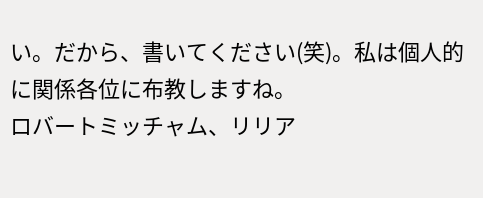い。だから、書いてください(笑)。私は個人的に関係各位に布教しますね。
ロバートミッチャム、リリア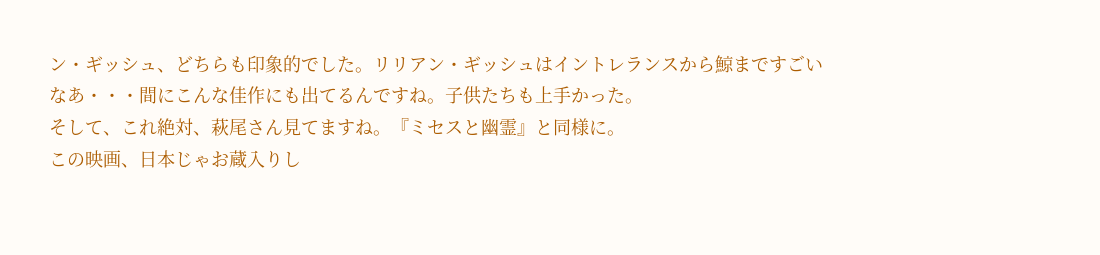ン・ギッシュ、どちらも印象的でした。リリアン・ギッシュはイントレランスから鯨まですごいなあ・・・間にこんな佳作にも出てるんですね。子供たちも上手かった。
そして、これ絶対、萩尾さん見てますね。『ミセスと幽霊』と同様に。
この映画、日本じゃお蔵入りし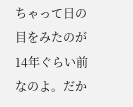ちゃって日の目をみたのが14年ぐらい前なのよ。だか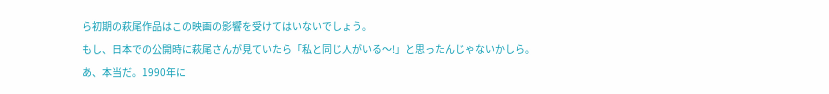ら初期の萩尾作品はこの映画の影響を受けてはいないでしょう。
もし、日本での公開時に萩尾さんが見ていたら「私と同じ人がいる〜!」と思ったんじゃないかしら。
あ、本当だ。1990年に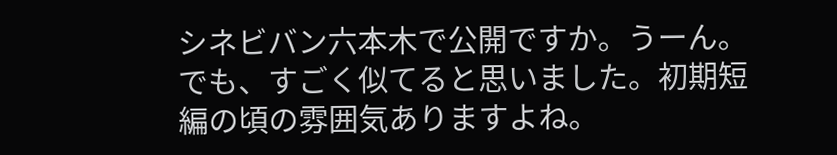シネビバン六本木で公開ですか。うーん。でも、すごく似てると思いました。初期短編の頃の雰囲気ありますよね。